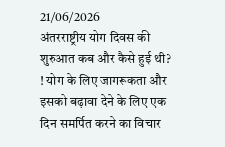21/06/2026
अंतरराष्ट्रीय योग दिवस की शुरुआत कब और कैसे हुई थी?
! योग के लिए जागरूकता और इसको बढ़ावा देने के लिए एक दिन समर्पित करने का विचार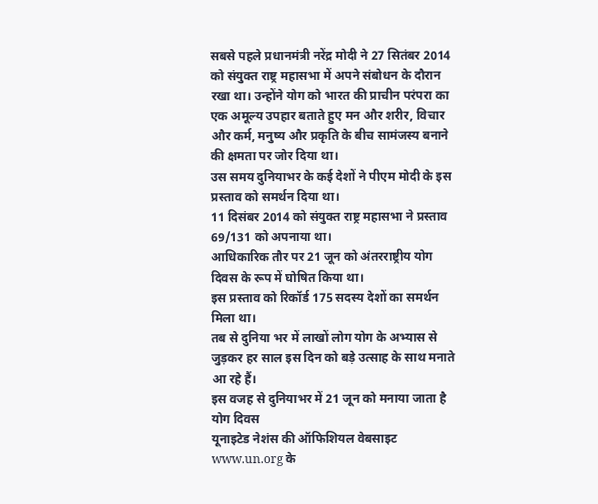सबसे पहले प्रधानमंत्री नरेंद्र मोदी ने 27 सितंबर 2014 को संयुक्त राष्ट्र महासभा में अपने संबोधन के दौरान रखा था। उन्होंने योग को भारत की प्राचीन परंपरा का एक अमूल्य उपहार बताते हुए मन और शरीर, विचार और कर्म, मनुष्य और प्रकृति के बीच सामंजस्य बनाने की क्षमता पर जोर दिया था।
उस समय दुनियाभर के कई देशों ने पीएम मोदी के इस प्रस्ताव को समर्थन दिया था।
11 दिसंबर 2014 को संयुक्त राष्ट्र महासभा ने प्रस्ताव 69/131 को अपनाया था।
आधिकारिक तौर पर 21 जून को अंतरराष्ट्रीय योग दिवस के रूप में घोषित किया था।
इस प्रस्ताव को रिकॉर्ड 175 सदस्य देशों का समर्थन मिला था।
तब से दुनिया भर में लाखों लोग योग के अभ्यास से जुड़कर हर साल इस दिन को बड़े उत्साह के साथ मनाते आ रहे हैं।
इस वजह से दुनियाभर में 21 जून को मनाया जाता है योग दिवस
यूनाइटेड नेशंस की ऑफिशियल वेबसाइट www.un.org के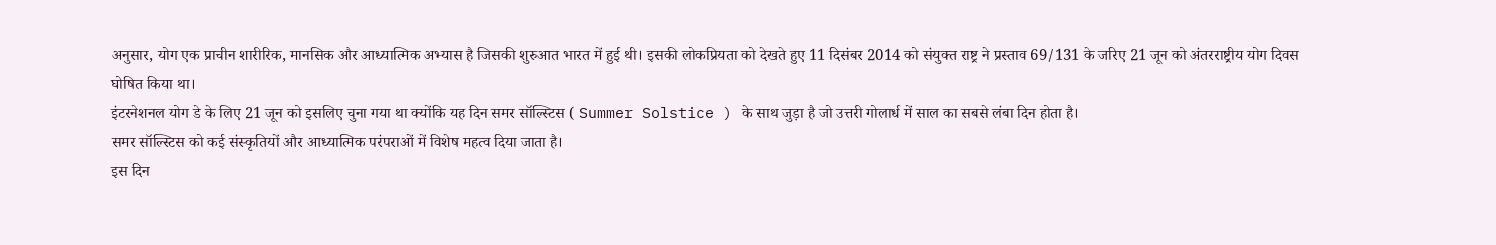अनुसार, योग एक प्राचीन शारीरिक, मानसिक और आध्यात्मिक अभ्यास है जिसकी शुरुआत भारत में हुई थी। इसकी लोकप्रियता को देखते हुए 11 दिसंबर 2014 को संयुक्त राष्ट्र ने प्रस्ताव 69/131 के जरिए 21 जून को अंतरराष्ट्रीय योग दिवस घोषित किया था।
इंटरनेशनल योग डे के लिए 21 जून को इसलिए चुना गया था क्योंकि यह दिन समर सॉल्स्टिस ( Summer Solstice ) के साथ जुड़ा है जो उत्तरी गोलार्ध में साल का सबसे लंबा दिन होता है।
समर सॉल्स्टिस को कई संस्कृतियों और आध्यात्मिक परंपराओं में विशेष महत्व दिया जाता है।
इस दिन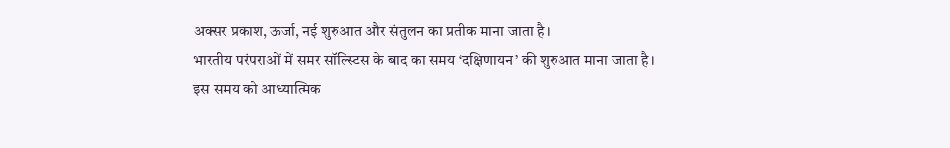अक्सर प्रकाश, ऊर्जा, नई शुरुआत और संतुलन का प्रतीक माना जाता है।
भारतीय परंपराओं में समर सॉल्स्टिस के बाद का समय ‘दक्षिणायन’ की शुरुआत माना जाता है।
इस समय को आध्यात्मिक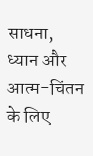साधना, ध्यान और आत्म-चिंतन के लिए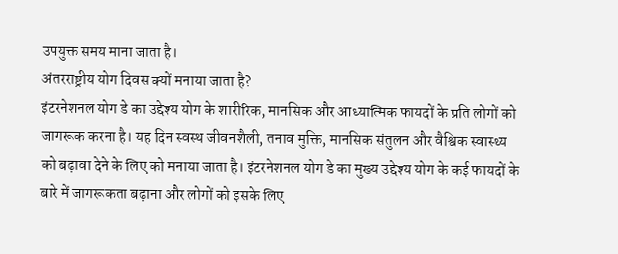उपयुक्त समय माना जाता है।
अंतरराष्ट्रीय योग दिवस क्यों मनाया जाता है?
इंटरनेशनल योग डे का उद्देश्य योग के शारीरिक, मानसिक और आध्यात्मिक फायदों के प्रति लोगों को जागरूक करना है। यह दिन स्वस्थ जीवनशैली, तनाव मुक्ति, मानसिक संतुलन और वैश्विक स्वास्थ्य को बढ़ावा देने के लिए को मनाया जाता है। इंटरनेशनल योग डे का मुख्य उद्देश्य योग के कई फायदों के बारे में जागरूकता बढ़ाना और लोगों को इसके लिए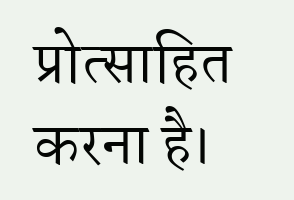प्रोत्साहित करना है।